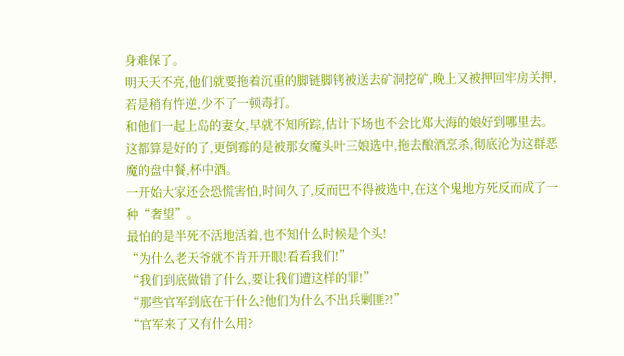身难保了。
明天天不亮,他们就要拖着沉重的脚链脚铐被送去矿洞挖矿,晚上又被押回牢房关押,若是稍有忤逆,少不了一顿毒打。
和他们一起上岛的妻女,早就不知所踪,估计下场也不会比郑大海的娘好到哪里去。
这都算是好的了,更倒霉的是被那女魔头叶三娘选中,拖去酿酒烹杀,彻底沦为这群恶魔的盘中餐,杯中酒。
一开始大家还会恐慌害怕,时间久了,反而巴不得被选中,在这个鬼地方死反而成了一种“奢望”。
最怕的是半死不活地活着,也不知什么时候是个头!
“为什么老天爷就不肯开开眼!看看我们!”
“我们到底做错了什么,要让我们遭这样的罪!”
“那些官军到底在干什么?他们为什么不出兵剿匪?!”
“官军来了又有什么用?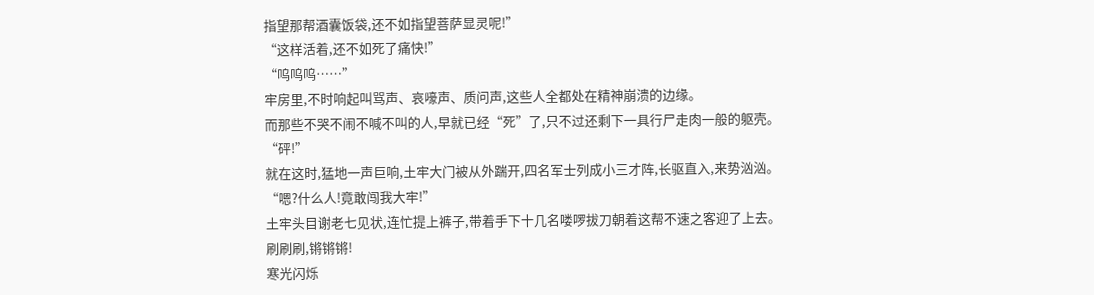指望那帮酒囊饭袋,还不如指望菩萨显灵呢!”
“这样活着,还不如死了痛快!”
“呜呜呜……”
牢房里,不时响起叫骂声、哀嚎声、质问声,这些人全都处在精神崩溃的边缘。
而那些不哭不闹不喊不叫的人,早就已经“死”了,只不过还剩下一具行尸走肉一般的躯壳。
“砰!”
就在这时,猛地一声巨响,土牢大门被从外踹开,四名军士列成小三才阵,长驱直入,来势汹汹。
“嗯?什么人!竟敢闯我大牢!”
土牢头目谢老七见状,连忙提上裤子,带着手下十几名喽啰拔刀朝着这帮不速之客迎了上去。
刷刷刷,锵锵锵!
寒光闪烁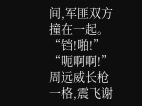间,军匪双方撞在一起。
“铛!啪!”
“呃啊啊!”
周远威长枪一格,震飞谢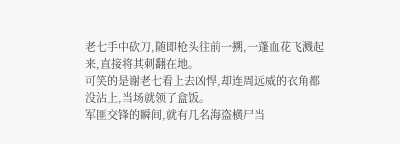老七手中砍刀,随即枪头往前一搠,一蓬血花飞溅起来,直接将其刺翻在地。
可笑的是谢老七看上去凶悍,却连周远威的衣角都没沾上,当场就领了盒饭。
军匪交锋的瞬间,就有几名海盗横尸当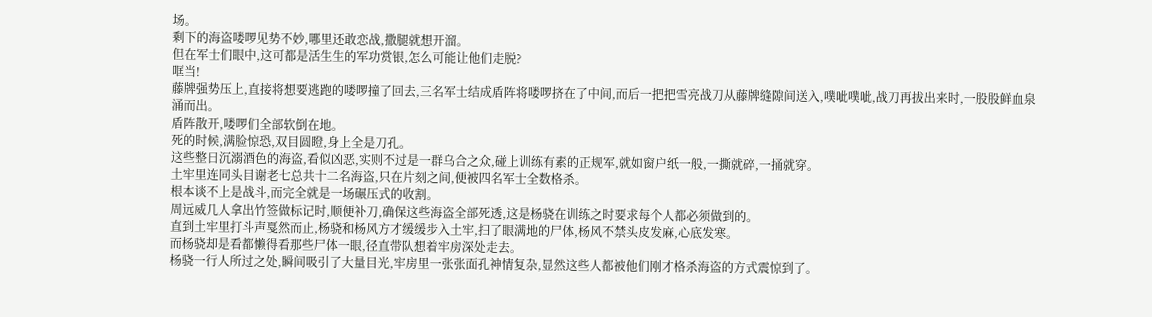场。
剩下的海盗喽啰见势不妙,哪里还敢恋战,撒腿就想开溜。
但在军士们眼中,这可都是活生生的军功赏银,怎么可能让他们走脱?
哐当!
藤牌强势压上,直接将想要逃跑的喽啰撞了回去,三名军士结成盾阵将喽啰挤在了中间,而后一把把雪亮战刀从藤牌缝隙间送入,噗呲噗呲,战刀再拔出来时,一股股鲜血泉涌而出。
盾阵散开,喽啰们全部软倒在地。
死的时候,满脸惊恐,双目圆瞪,身上全是刀孔。
这些整日沉溺酒色的海盗,看似凶恶,实则不过是一群乌合之众,碰上训练有素的正规军,就如窗户纸一般,一撕就碎,一捅就穿。
土牢里连同头目谢老七总共十二名海盗,只在片刻之间,便被四名军士全数格杀。
根本谈不上是战斗,而完全就是一场碾压式的收割。
周远威几人拿出竹签做标记时,顺便补刀,确保这些海盗全部死透,这是杨骁在训练之时要求每个人都必须做到的。
直到土牢里打斗声戛然而止,杨骁和杨风方才缓缓步入土牢,扫了眼满地的尸体,杨风不禁头皮发麻,心底发寒。
而杨骁却是看都懒得看那些尸体一眼,径直带队想着牢房深处走去。
杨骁一行人所过之处,瞬间吸引了大量目光,牢房里一张张面孔神情复杂,显然这些人都被他们刚才格杀海盗的方式震惊到了。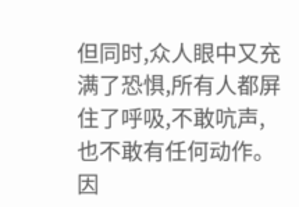但同时,众人眼中又充满了恐惧,所有人都屏住了呼吸,不敢吭声,也不敢有任何动作。
因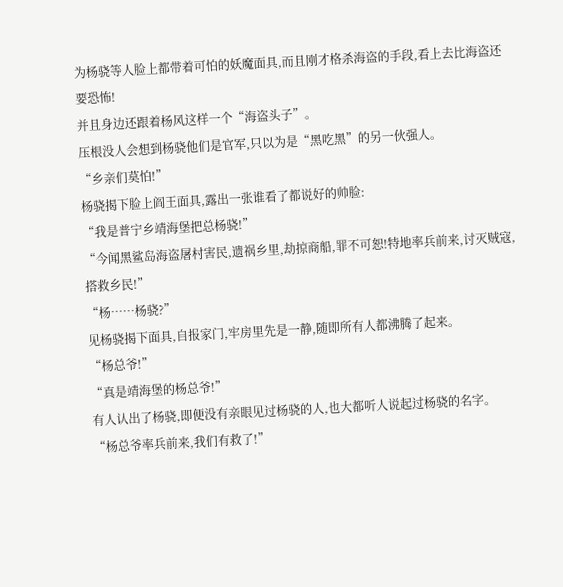为杨骁等人脸上都带着可怕的妖魔面具,而且刚才格杀海盗的手段,看上去比海盗还要恐怖!
并且身边还跟着杨风这样一个“海盗头子”。
压根没人会想到杨骁他们是官军,只以为是“黑吃黑”的另一伙强人。
“乡亲们莫怕!”
杨骁揭下脸上阎王面具,露出一张谁看了都说好的帅脸:
“我是普宁乡靖海堡把总杨骁!”
“今闻黑鲨岛海盗屠村害民,遗祸乡里,劫掠商船,罪不可恕!特地率兵前来,讨灭贼寇,搭救乡民!”
“杨……杨骁?”
见杨骁揭下面具,自报家门,牢房里先是一静,随即所有人都沸腾了起来。
“杨总爷!”
“真是靖海堡的杨总爷!”
有人认出了杨骁,即便没有亲眼见过杨骁的人,也大都听人说起过杨骁的名字。
“杨总爷率兵前来,我们有救了!”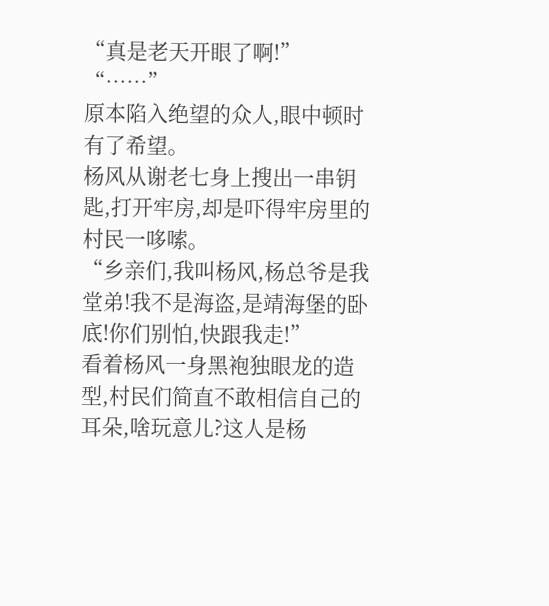“真是老天开眼了啊!”
“……”
原本陷入绝望的众人,眼中顿时有了希望。
杨风从谢老七身上搜出一串钥匙,打开牢房,却是吓得牢房里的村民一哆嗦。
“乡亲们,我叫杨风,杨总爷是我堂弟!我不是海盗,是靖海堡的卧底!你们别怕,快跟我走!”
看着杨风一身黑袍独眼龙的造型,村民们简直不敢相信自己的耳朵,啥玩意儿?这人是杨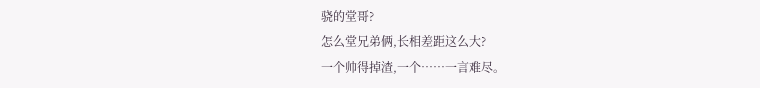骁的堂哥?
怎么堂兄弟俩,长相差距这么大?
一个帅得掉渣,一个……一言难尽。